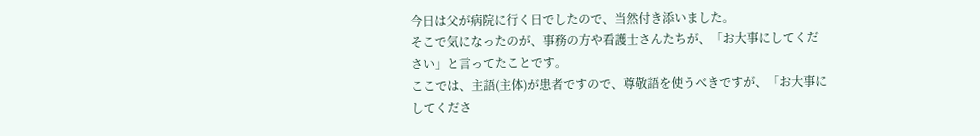今日は父が病院に行く日でしたので、当然付き添いました。
そこで気になったのが、事務の方や看護士さんたちが、「お大事にしてください」と言ってたことです。
ここでは、主語(主体)が患者ですので、尊敬語を使うべきですが、「お大事にしてくださ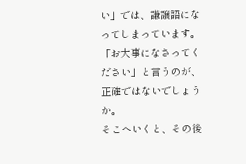い」では、謙譲語になってしまっています。
「お大事になさってください」と言うのが、正確ではないでしょうか。
そこへいくと、その後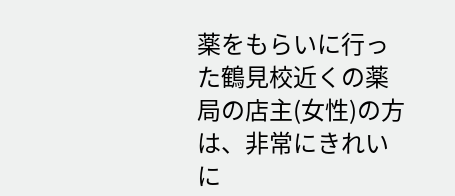薬をもらいに行った鶴見校近くの薬局の店主(女性)の方は、非常にきれいに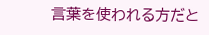言葉を使われる方だと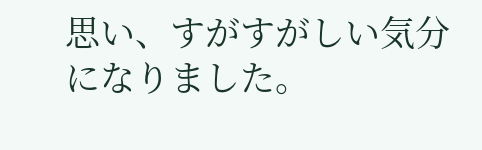思い、すがすがしい気分になりました。